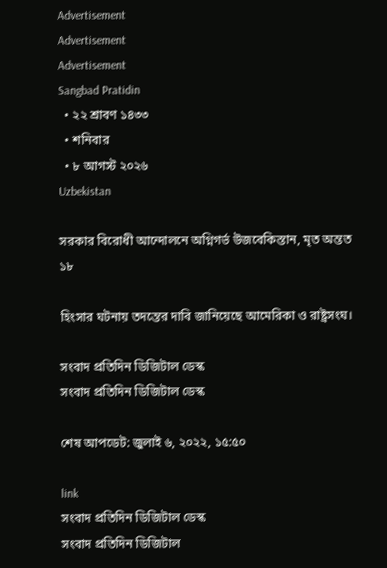Advertisement
Advertisement
Advertisement
Sangbad Pratidin
  • ২২ শ্রাবণ ১৪৩৩
  • শনিবার
  • ৮ আগস্ট ২০২৬
Uzbekistan

সরকার বিরোধী আন্দোলনে অগ্নিগর্ভ উজবেকিস্তান, মৃত অন্তত ১৮

হিংসার ঘটনায় তদন্তের দাবি জানিয়েছে আমেরিকা ও রাষ্ট্রসংঘ।

সংবাদ প্রতিদিন ডিজিটাল ডেস্ক
সংবাদ প্রতিদিন ডিজিটাল ডেস্ক

শেষ আপডেট: জুলাই ৬, ২০২২, ১৫:৫০

link
সংবাদ প্রতিদিন ডিজিটাল ডেস্ক
সংবাদ প্রতিদিন ডিজিটাল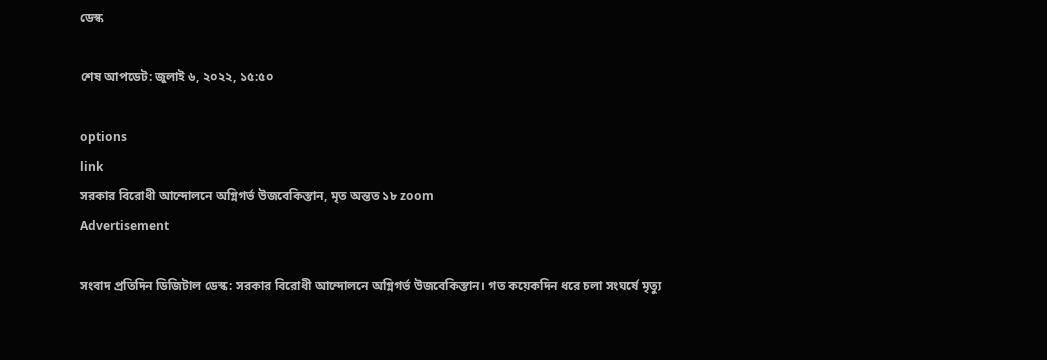ডেস্ক

শেষ আপডেট: জুলাই ৬, ২০২২, ১৫:৫০

options
link
সরকার বিরোধী আন্দোলনে অগ্নিগর্ভ উজবেকিস্তান, মৃত অন্তত ১৮ zoom
Advertisement

সংবাদ প্রতিদিন ডিজিটাল ডেস্ক: সরকার বিরোধী আন্দোলনে অগ্নিগর্ভ উজবেকিস্তান। গত কয়েকদিন ধরে চলা সংঘর্ষে মৃত্যু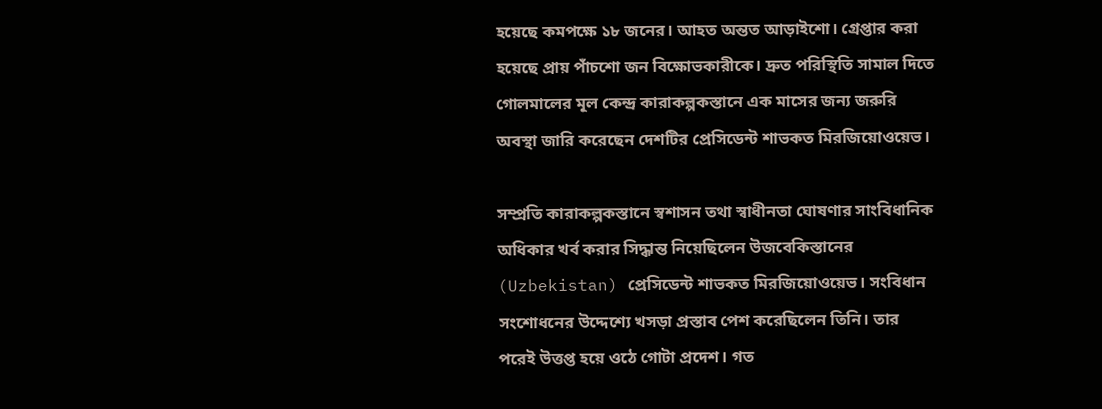হয়েছে কমপক্ষে ১৮ জনের। আহত অন্তত আড়াইশো। গ্রেপ্তার করা হয়েছে প্রায় পাঁচশো জন বিক্ষোভকারীকে। দ্রুত পরিস্থিতি সামাল দিতে গোলমালের মূল কেন্দ্র কারাকল্পকস্তানে এক মাসের জন্য জরুরি অবস্থা জারি করেছেন দেশটির প্রেসিডেন্ট শাভকত মিরজিয়োওয়েভ।

সম্প্রতি কারাকল্পকস্তানে স্বশাসন তথা স্বাধীনতা ঘোষণার সাংবিধানিক অধিকার খর্ব করার সিদ্ধান্ত নিয়েছিলেন উজবেকিস্তানের (Uzbekistan) প্রেসিডেন্ট শাভকত মিরজিয়োওয়েভ। সংবিধান সংশোধনের উদ্দেশ্যে খসড়া প্রস্তাব পেশ করেছিলেন তিনি। তার পরেই উত্তপ্ত হয়ে ওঠে গোটা প্রদেশ। গত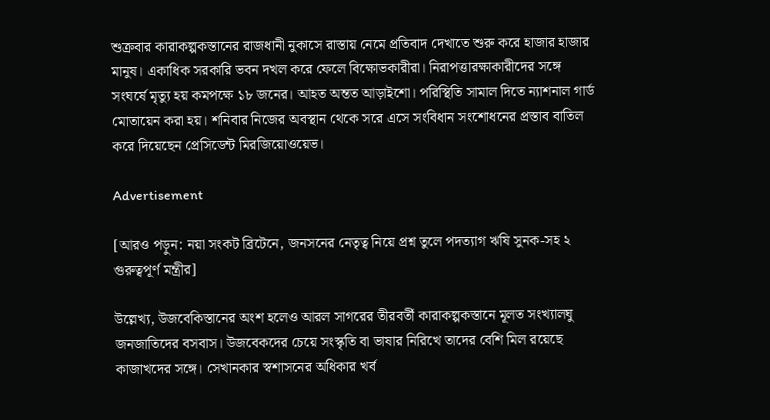শুক্রবার কারাকল্পকস্তানের রাজধানী নুকাসে রাস্তায় নেমে প্রতিবাদ দেখাতে শুরু করে হাজার হাজার মানুষ। একাধিক সরকারি ভবন দখল করে ফেলে বিক্ষোভকারীরা। নিরাপত্তারক্ষাকারীদের সঙ্গে সংঘর্ষে মৃত্যু হয় কমপক্ষে ১৮ জনের। আহত অন্তত আড়াইশো। পরিস্থিতি সামাল দিতে ন্যাশনাল গার্ড মোতায়েন করা হয়। শনিবার নিজের অবস্থান থেকে সরে এসে সংবিধান সংশোধনের প্রস্তাব বাতিল করে দিয়েছেন প্রেসিডেন্ট মিরজিয়োওয়েভ।

Advertisement

[আরও পড়ুন: নয়া সংকট ব্রিটেনে, জনসনের নেতৃত্ব নিয়ে প্রশ্ন তুলে পদত্যাগ ঋষি সুনক-সহ ২ গুরুত্বপূর্ণ মন্ত্রীর]

উল্লেখ্য, উজবেকিস্তানের অংশ হলেও আরল সাগরের তীরবর্তী কারাকল্পকস্তানে মূলত সংখ্যালঘু জনজাতিদের বসবাস। উজবেকদের চেয়ে সংস্কৃতি বা ভাষার নিরিখে তাদের বেশি মিল রয়েছে কাজাখদের সঙ্গে। সেখানকার স্বশাসনের অধিকার খর্ব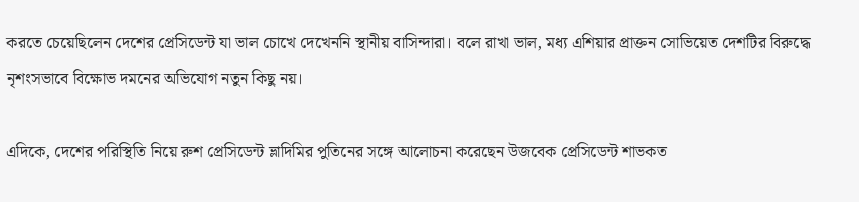করতে চেয়েছিলেন দেশের প্রেসিডেন্ট যা ভাল চোখে দেখেননি স্থানীয় বাসিন্দারা। বলে রাখা ভাল, মধ্য এশিয়ার প্রাক্তন সোভিয়েত দেশটির বিরুদ্ধে নৃশংসভাবে বিক্ষোভ দমনের অভিযোগ নতুন কিছু নয়।

এদিকে, দেশের পরিস্থিতি নিয়ে রুশ প্রেসিডেন্ট ভ্লাদিমির পুতিনের সঙ্গে আলোচনা করেছেন উজবেক প্রেসিডেন্ট শাভকত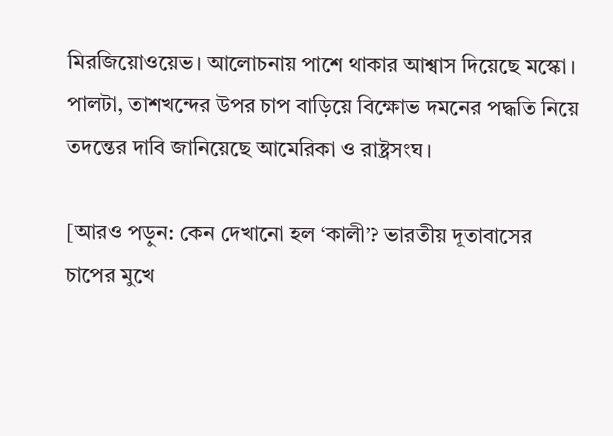মিরজিয়োওয়েভ। আলোচনায় পাশে থাকার আশ্বাস দিয়েছে মস্কো। পালটা, তাশখন্দের উপর চাপ বাড়িয়ে বিক্ষোভ দমনের পদ্ধতি নিয়ে তদন্তের দাবি জানিয়েছে আমেরিকা ও রাষ্ট্রসংঘ।

[আরও পড়ুন: কেন দেখানো হল ‘কালী’? ভারতীয় দূতাবাসের চাপের মুখে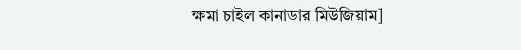ক্ষমা চাইল কানাডার মিউজিয়াম]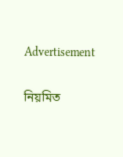Advertisement

নিয়মিত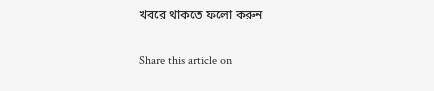খবরে থাকতে ফলো করুন

Share this article on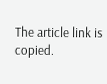The article link is copied.